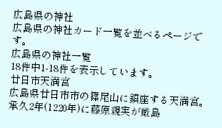広島県の神社
広島県の神社カード一覧を並べるページです。
広島県の神社一覧
18件中1-18件を表示しています。
廿日市天満宮
広島県廿日市市の篠尾山に鎮座する天満宮。承久2年(1220年)に藤原親実が厳島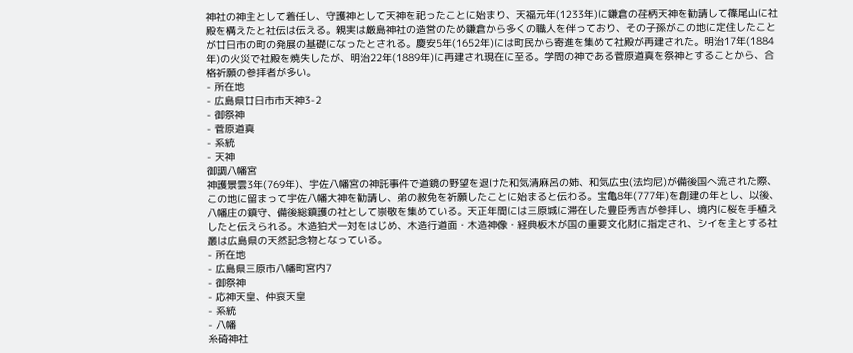神社の神主として着任し、守護神として天神を祀ったことに始まり、天福元年(1233年)に鎌倉の荏柄天神を勧請して篠尾山に社殿を構えたと社伝は伝える。親実は厳島神社の造営のため鎌倉から多くの職人を伴っており、その子孫がこの地に定住したことが廿日市の町の発展の基礎になったとされる。慶安5年(1652年)には町民から寄進を集めて社殿が再建された。明治17年(1884年)の火災で社殿を焼失したが、明治22年(1889年)に再建され現在に至る。学問の神である菅原道真を祭神とすることから、合格祈願の参拝者が多い。
- 所在地
- 広島県廿日市市天神3-2
- 御祭神
- 菅原道真
- 系統
- 天神
御調八幡宮
神護景雲3年(769年)、宇佐八幡宮の神託事件で道鏡の野望を退けた和気清麻呂の姉、和気広虫(法均尼)が備後国へ流された際、この地に留まって宇佐八幡大神を勧請し、弟の赦免を祈願したことに始まると伝わる。宝亀8年(777年)を創建の年とし、以後、八幡庄の鎮守、備後総鎮護の社として崇敬を集めている。天正年間には三原城に滞在した豊臣秀吉が参拝し、境内に桜を手植えしたと伝えられる。木造狛犬一対をはじめ、木造行道面・木造神像・経典板木が国の重要文化財に指定され、シイを主とする社叢は広島県の天然記念物となっている。
- 所在地
- 広島県三原市八幡町宮内7
- 御祭神
- 応神天皇、仲哀天皇
- 系統
- 八幡
糸碕神社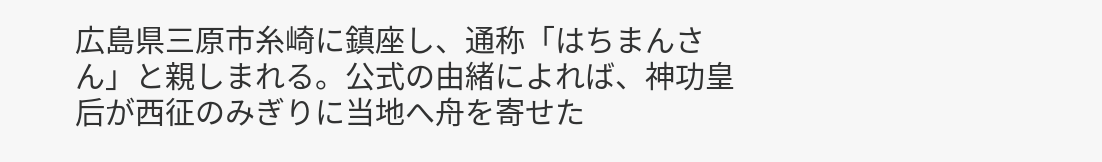広島県三原市糸崎に鎮座し、通称「はちまんさん」と親しまれる。公式の由緒によれば、神功皇后が西征のみぎりに当地へ舟を寄せた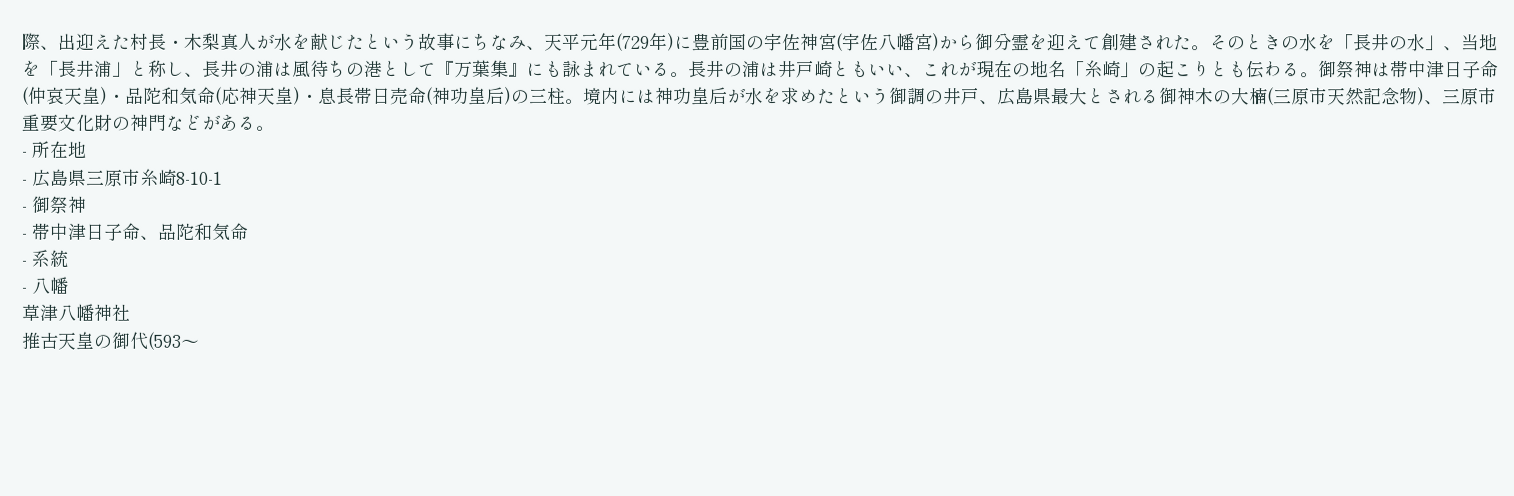際、出迎えた村長・木梨真人が水を献じたという故事にちなみ、天平元年(729年)に豊前国の宇佐神宮(宇佐八幡宮)から御分霊を迎えて創建された。そのときの水を「長井の水」、当地を「長井浦」と称し、長井の浦は風待ちの港として『万葉集』にも詠まれている。長井の浦は井戸崎ともいい、これが現在の地名「糸崎」の起こりとも伝わる。御祭神は帯中津日子命(仲哀天皇)・品陀和気命(応神天皇)・息長帯日売命(神功皇后)の三柱。境内には神功皇后が水を求めたという御調の井戸、広島県最大とされる御神木の大楠(三原市天然記念物)、三原市重要文化財の神門などがある。
- 所在地
- 広島県三原市糸崎8-10-1
- 御祭神
- 帯中津日子命、品陀和気命
- 系統
- 八幡
草津八幡神社
推古天皇の御代(593〜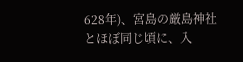628年)、宮島の厳島神社とほぼ同じ頃に、入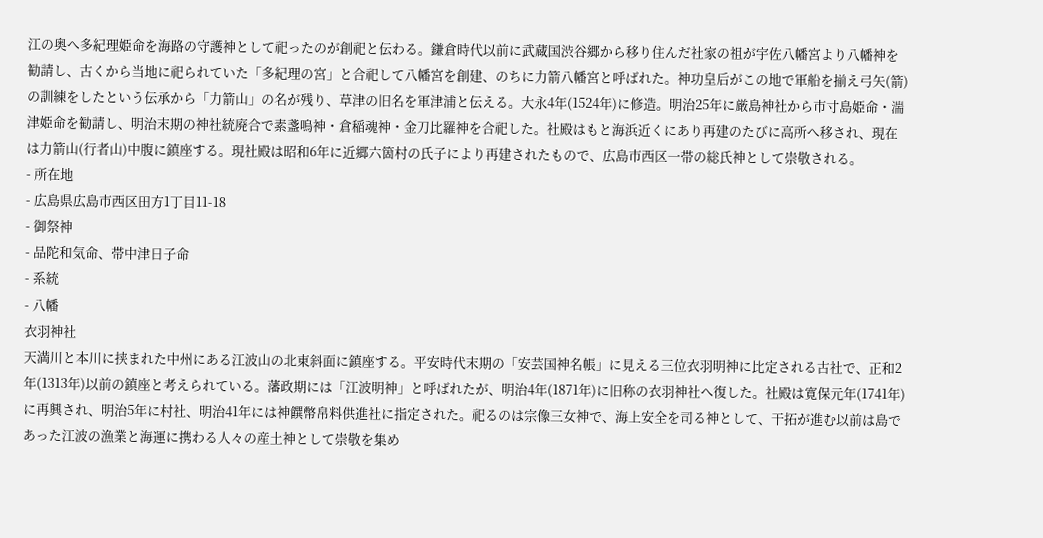江の奥へ多紀理姫命を海路の守護神として祀ったのが創祀と伝わる。鎌倉時代以前に武蔵国渋谷郷から移り住んだ社家の祖が宇佐八幡宮より八幡神を勧請し、古くから当地に祀られていた「多紀理の宮」と合祀して八幡宮を創建、のちに力箭八幡宮と呼ばれた。神功皇后がこの地で軍船を揃え弓矢(箭)の訓練をしたという伝承から「力箭山」の名が残り、草津の旧名を軍津浦と伝える。大永4年(1524年)に修造。明治25年に厳島神社から市寸島姫命・湍津姫命を勧請し、明治末期の神社統廃合で素盞嗚神・倉稲魂神・金刀比羅神を合祀した。社殿はもと海浜近くにあり再建のたびに高所へ移され、現在は力箭山(行者山)中腹に鎮座する。現社殿は昭和6年に近郷六箇村の氏子により再建されたもので、広島市西区一帯の総氏神として崇敬される。
- 所在地
- 広島県広島市西区田方1丁目11-18
- 御祭神
- 品陀和気命、帯中津日子命
- 系統
- 八幡
衣羽神社
天満川と本川に挟まれた中州にある江波山の北東斜面に鎮座する。平安時代末期の「安芸国神名帳」に見える三位衣羽明神に比定される古社で、正和2年(1313年)以前の鎮座と考えられている。藩政期には「江波明神」と呼ばれたが、明治4年(1871年)に旧称の衣羽神社へ復した。社殿は寛保元年(1741年)に再興され、明治5年に村社、明治41年には神饌幣帛料供進社に指定された。祀るのは宗像三女神で、海上安全を司る神として、干拓が進む以前は島であった江波の漁業と海運に携わる人々の産土神として崇敬を集め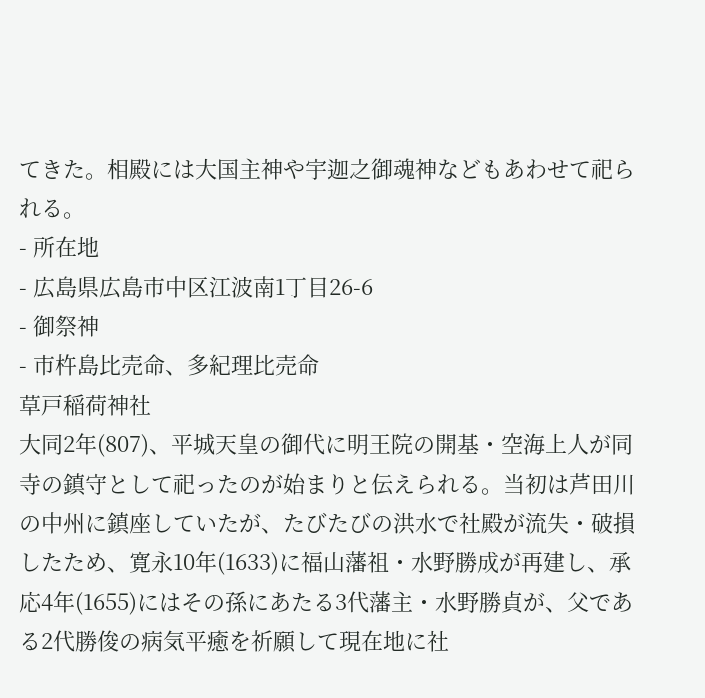てきた。相殿には大国主神や宇迦之御魂神などもあわせて祀られる。
- 所在地
- 広島県広島市中区江波南1丁目26-6
- 御祭神
- 市杵島比売命、多紀理比売命
草戸稲荷神社
大同2年(807)、平城天皇の御代に明王院の開基・空海上人が同寺の鎮守として祀ったのが始まりと伝えられる。当初は芦田川の中州に鎮座していたが、たびたびの洪水で社殿が流失・破損したため、寛永10年(1633)に福山藩祖・水野勝成が再建し、承応4年(1655)にはその孫にあたる3代藩主・水野勝貞が、父である2代勝俊の病気平癒を祈願して現在地に社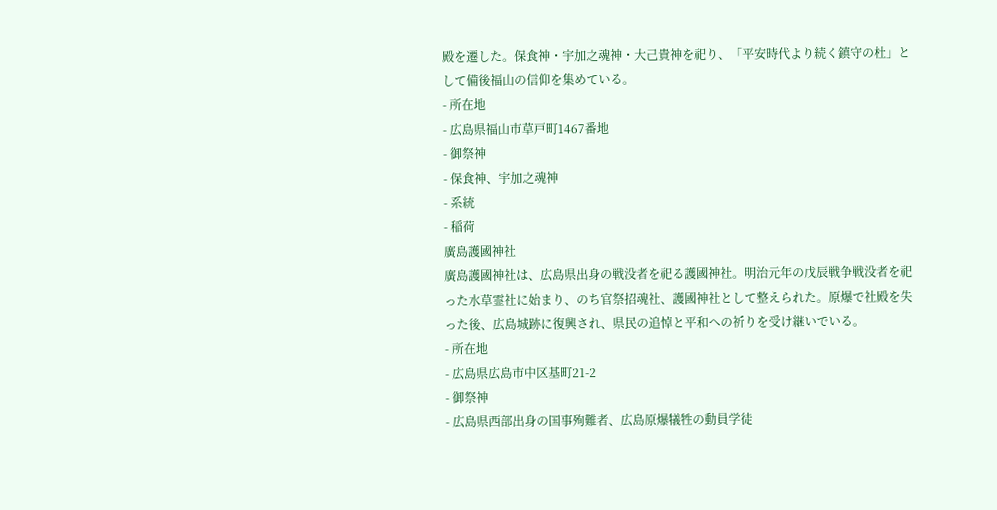殿を遷した。保食神・宇加之魂神・大己貴神を祀り、「平安時代より続く鎮守の杜」として備後福山の信仰を集めている。
- 所在地
- 広島県福山市草戸町1467番地
- 御祭神
- 保食神、宇加之魂神
- 系統
- 稲荷
廣島護國神社
廣島護國神社は、広島県出身の戦没者を祀る護國神社。明治元年の戊辰戦争戦没者を祀った水草霊社に始まり、のち官祭招魂社、護國神社として整えられた。原爆で社殿を失った後、広島城跡に復興され、県民の追悼と平和への祈りを受け継いでいる。
- 所在地
- 広島県広島市中区基町21-2
- 御祭神
- 広島県西部出身の国事殉難者、広島原爆犠牲の動員学徒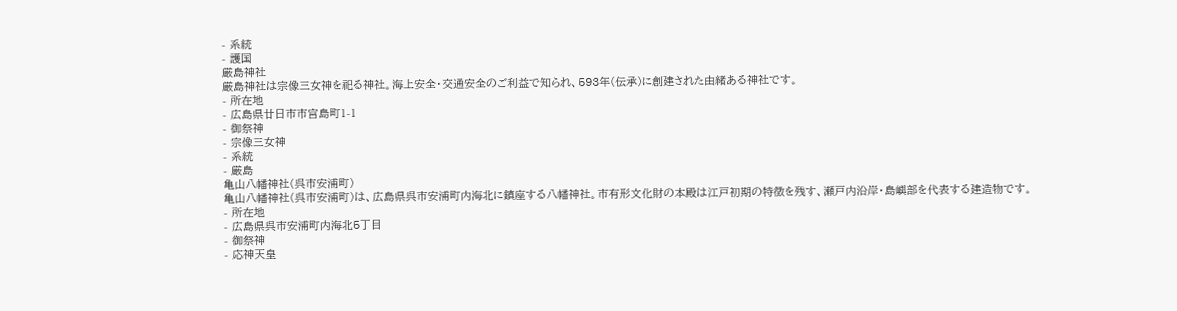- 系統
- 護国
厳島神社
厳島神社は宗像三女神を祀る神社。海上安全・交通安全のご利益で知られ、593年(伝承)に創建された由緒ある神社です。
- 所在地
- 広島県廿日市市宮島町1-1
- 御祭神
- 宗像三女神
- 系統
- 厳島
亀山八幡神社(呉市安浦町)
亀山八幡神社(呉市安浦町)は、広島県呉市安浦町内海北に鎮座する八幡神社。市有形文化財の本殿は江戸初期の特徴を残す、瀬戸内沿岸・島嶼部を代表する建造物です。
- 所在地
- 広島県呉市安浦町内海北5丁目
- 御祭神
- 応神天皇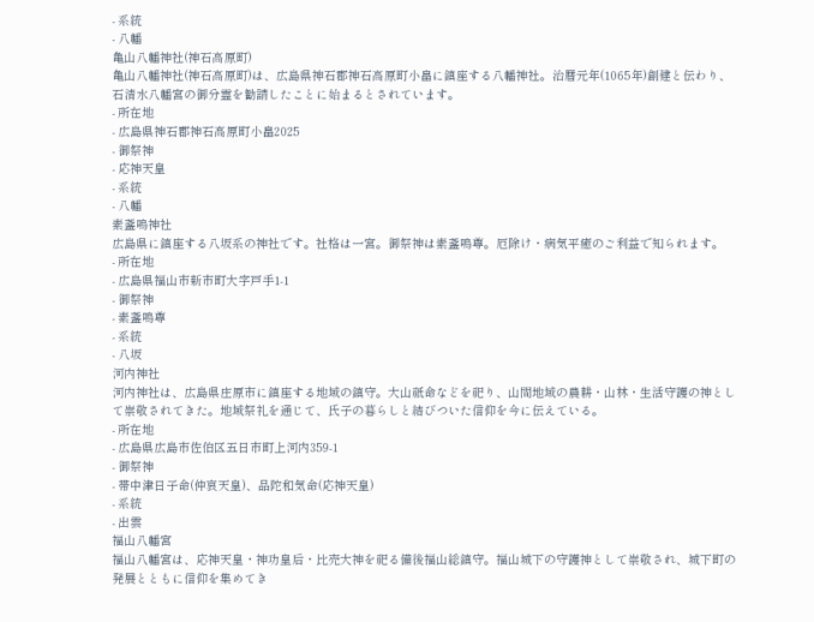- 系統
- 八幡
亀山八幡神社(神石高原町)
亀山八幡神社(神石高原町)は、広島県神石郡神石高原町小畠に鎮座する八幡神社。治暦元年(1065年)創建と伝わり、石清水八幡宮の御分霊を勧請したことに始まるとされています。
- 所在地
- 広島県神石郡神石高原町小畠2025
- 御祭神
- 応神天皇
- 系統
- 八幡
素盞嗚神社
広島県に鎮座する八坂系の神社です。社格は一宮。御祭神は素盞嗚尊。厄除け・病気平癒のご利益で知られます。
- 所在地
- 広島県福山市新市町大字戸手1-1
- 御祭神
- 素盞嗚尊
- 系統
- 八坂
河内神社
河内神社は、広島県庄原市に鎮座する地域の鎮守。大山祇命などを祀り、山間地域の農耕・山林・生活守護の神として崇敬されてきた。地域祭礼を通じて、氏子の暮らしと結びついた信仰を今に伝えている。
- 所在地
- 広島県広島市佐伯区五日市町上河内359-1
- 御祭神
- 帯中津日子命(仲哀天皇)、品陀和気命(応神天皇)
- 系統
- 出雲
福山八幡宮
福山八幡宮は、応神天皇・神功皇后・比売大神を祀る備後福山総鎮守。福山城下の守護神として崇敬され、城下町の発展とともに信仰を集めてき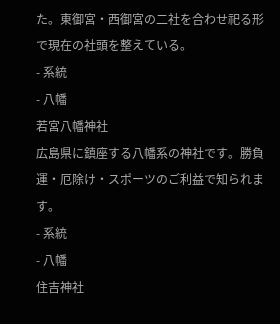た。東御宮・西御宮の二社を合わせ祀る形で現在の社頭を整えている。
- 系統
- 八幡
若宮八幡神社
広島県に鎮座する八幡系の神社です。勝負運・厄除け・スポーツのご利益で知られます。
- 系統
- 八幡
住吉神社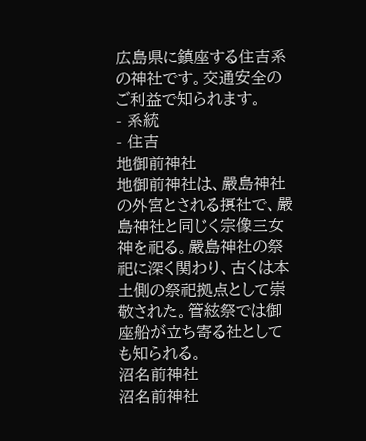広島県に鎮座する住吉系の神社です。交通安全のご利益で知られます。
- 系統
- 住吉
地御前神社
地御前神社は、嚴島神社の外宮とされる摂社で、嚴島神社と同じく宗像三女神を祀る。嚴島神社の祭祀に深く関わり、古くは本土側の祭祀拠点として崇敬された。管絃祭では御座船が立ち寄る社としても知られる。
沼名前神社
沼名前神社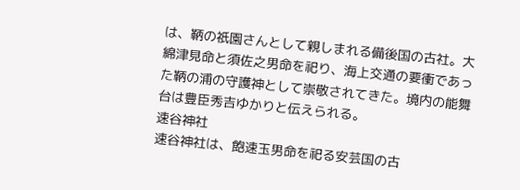は、鞆の祇園さんとして親しまれる備後国の古社。大綿津見命と須佐之男命を祀り、海上交通の要衝であった鞆の浦の守護神として崇敬されてきた。境内の能舞台は豊臣秀吉ゆかりと伝えられる。
速谷神社
速谷神社は、飽速玉男命を祀る安芸国の古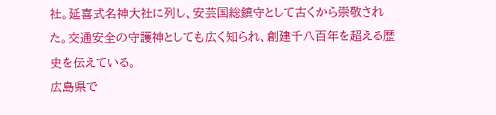社。延喜式名神大社に列し、安芸国総鎮守として古くから崇敬された。交通安全の守護神としても広く知られ、創建千八百年を超える歴史を伝えている。
広島県で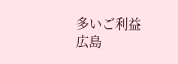多いご利益
広島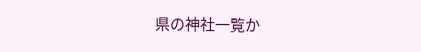県の神社一覧か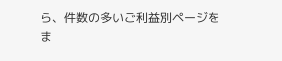ら、件数の多いご利益別ページをま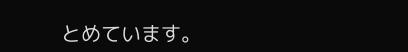とめています。